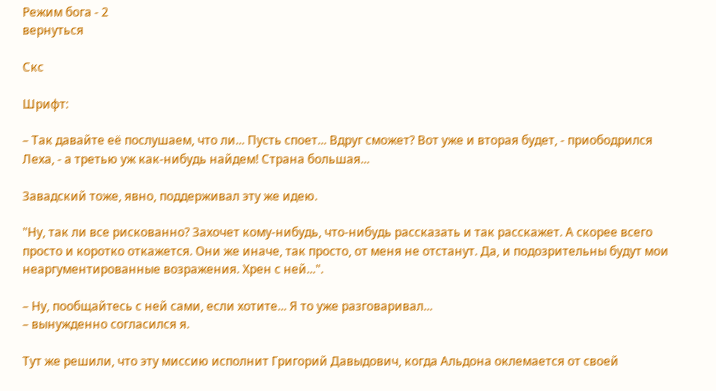Режим бога - 2
вернуться

Скс

Шрифт:

– Так давайте её послушаем, что ли... Пусть споет... Вдруг сможет? Вот уже и вторая будет, - приободрился Леха, - а третью уж как-нибудь найдем! Страна большая...

Завадский тоже, явно, поддерживал эту же идею.

"Ну, так ли все рискованно? Захочет кому-нибудь, что-нибудь рассказать и так расскажет. А скорее всего просто и коротко откажется. Они же иначе, так просто, от меня не отстанут. Да, и подозрительны будут мои неаргументированные возражения. Хрен с ней...".

– Ну, пообщайтесь с ней сами, если хотите... Я то уже разговаривал...
– вынужденно согласился я.

Тут же решили, что эту миссию исполнит Григорий Давыдович, когда Альдона оклемается от своей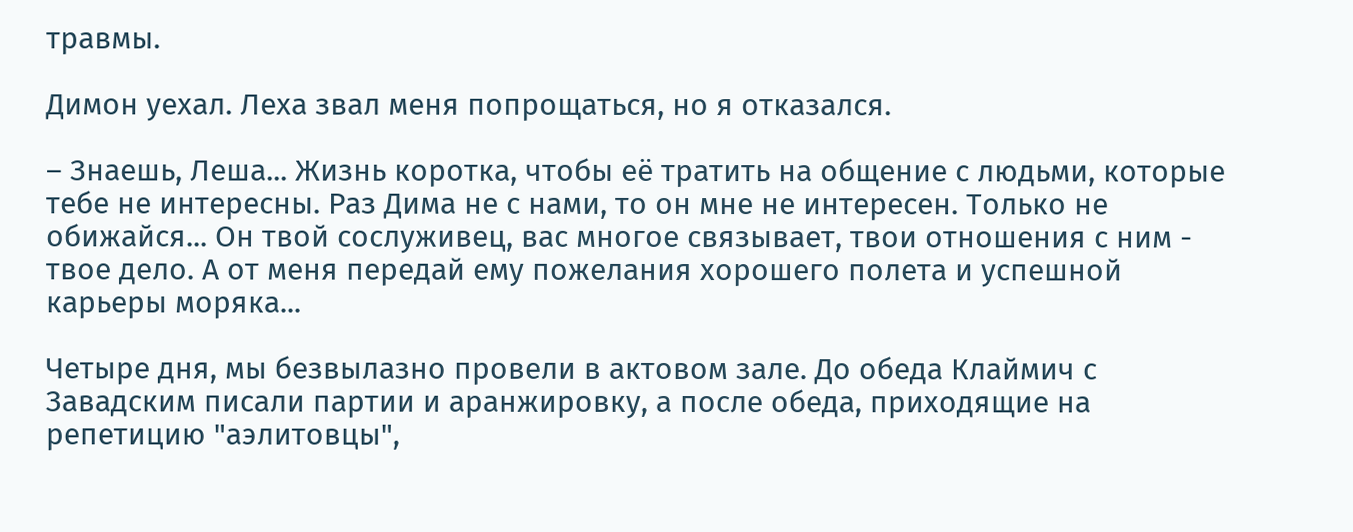травмы.

Димон уехал. Леха звал меня попрощаться, но я отказался.

– Знаешь, Леша... Жизнь коротка, чтобы её тратить на общение с людьми, которые тебе не интересны. Раз Дима не с нами, то он мне не интересен. Только не обижайся... Он твой сослуживец, вас многое связывает, твои отношения с ним - твое дело. А от меня передай ему пожелания хорошего полета и успешной карьеры моряка...

Четыре дня, мы безвылазно провели в актовом зале. До обеда Клаймич с Завадским писали партии и аранжировку, а после обеда, приходящие на репетицию "аэлитовцы",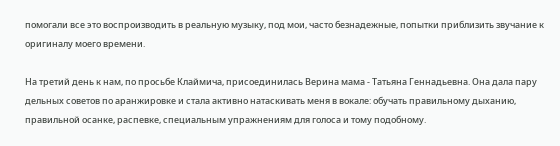помогали все это воспроизводить в реальную музыку, под мои, часто безнадежные, попытки приблизить звучание к оригиналу моего времени.

На третий день к нам, по просьбе Клаймича, присоединилась Верина мама - Татьяна Геннадьевна. Она дала пару дельных советов по аранжировке и стала активно натаскивать меня в вокале: обучать правильному дыханию, правильной осанке, распевке, специальным упражнениям для голоса и тому подобному.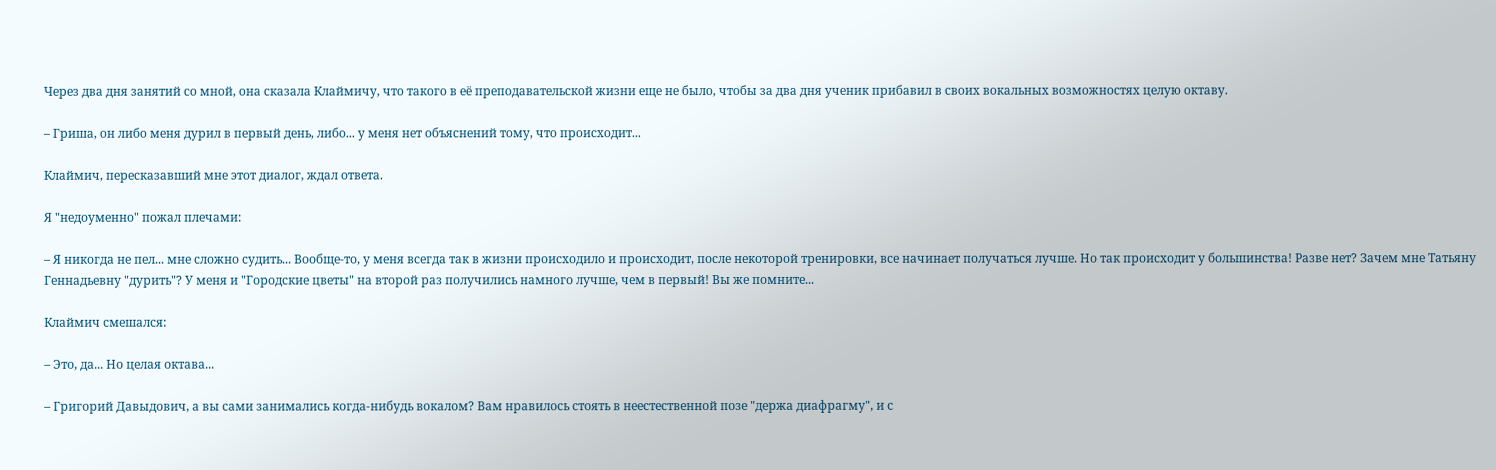Через два дня занятий со мной, она сказала Клаймичу, что такого в её преподавательской жизни еще не было, чтобы за два дня ученик прибавил в своих вокальных возможностях целую октаву.

– Гриша, он либо меня дурил в первый день, либо... у меня нет объяснений тому, что происходит...

Клаймич, пересказавший мне этот диалог, ждал ответа.

Я "недоуменно" пожал плечами:

– Я никогда не пел... мне сложно судить... Вообще-то, у меня всегда так в жизни происходило и происходит, после некоторой тренировки, все начинает получаться лучше. Но так происходит у большинства! Разве нет? Зачем мне Татьяну Геннадьевну "дурить"? У меня и "Городские цветы" на второй раз получились намного лучше, чем в первый! Вы же помните...

Клаймич смешался:

– Это, да... Но целая октава...

– Григорий Давыдович, а вы сами занимались когда-нибудь вокалом? Вам нравилось стоять в неестественной позе "держа диафрагму", и с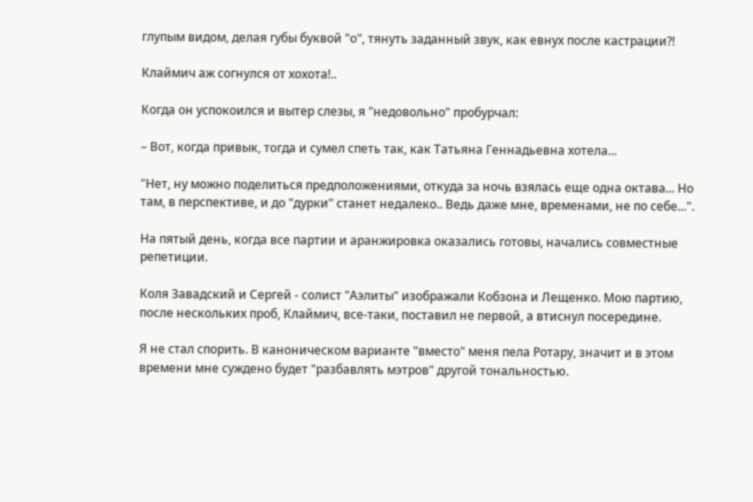глупым видом, делая губы буквой "о", тянуть заданный звук, как евнух после кастрации?!

Клаймич аж согнулся от хохота!..

Когда он успокоился и вытер слезы, я "недовольно" пробурчал:

– Вот, когда привык, тогда и сумел спеть так, как Татьяна Геннадьевна хотела...

"Нет, ну можно поделиться предположениями, откуда за ночь взялась еще одна октава... Но там, в перспективе, и до "дурки" станет недалеко.. Ведь даже мне, временами, не по себе...".

На пятый день, когда все партии и аранжировка оказались готовы, начались совместные репетиции.

Коля Завадский и Сергей - солист "Аэлиты" изображали Кобзона и Лещенко. Мою партию, после нескольких проб, Клаймич, все-таки, поставил не первой, а втиснул посередине.

Я не стал спорить. В каноническом варианте "вместо" меня пела Ротару, значит и в этом времени мне суждено будет "разбавлять мэтров" другой тональностью.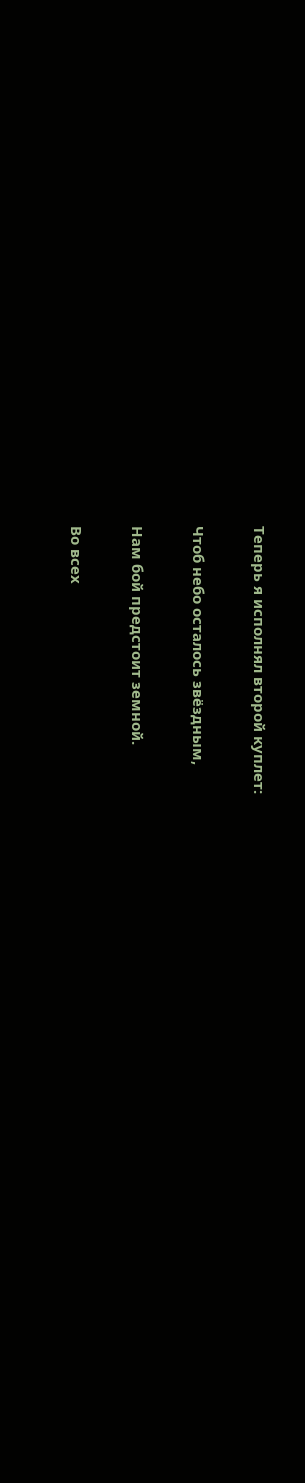Теперь я исполнял второй куплет:

Чтоб небо осталось звёздным,

Нам бой предстоит земной.

Во всех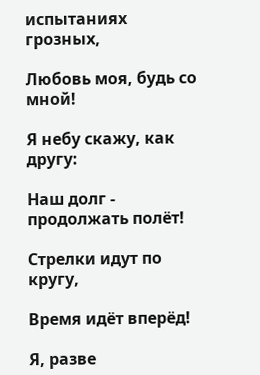испытаниях грозных,

Любовь моя, будь со мной!

Я небу скажу, как другу:

Наш долг - продолжать полёт!

Стрелки идут по кругу,

Время идёт вперёд!

Я, разве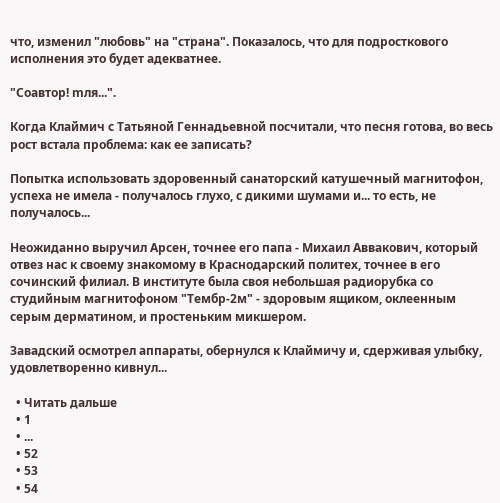что, изменил "любовь" на "страна". Показалось, что для подросткового исполнения это будет адекватнее.

"Соавтор! mля...".

Когда Клаймич с Татьяной Геннадьевной посчитали, что песня готова, во весь рост встала проблема: как ее записать?

Попытка использовать здоровенный санаторский катушечный магнитофон, успеха не имела - получалось глухо, с дикими шумами и... то есть, не получалось...

Неожиданно выручил Арсен, точнее его папа - Михаил Аввакович, который отвез нас к своему знакомому в Краснодарский политех, точнее в его сочинский филиал. В институте была своя небольшая радиорубка со студийным магнитофоном "Тембр-2м" - здоровым ящиком, оклеенным серым дерматином, и простеньким микшером.

Завадский осмотрел аппараты, обернулся к Клаймичу и, сдерживая улыбку, удовлетворенно кивнул...

  • Читать дальше
  • 1
  • ...
  • 52
  • 53
  • 54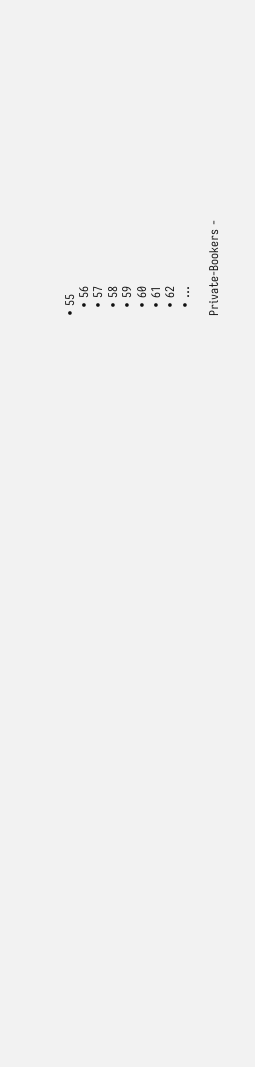• 55
  • 56
  • 57
  • 58
  • 59
  • 60
  • 61
  • 62
  • ...

Private-Bookers -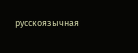русскоязычная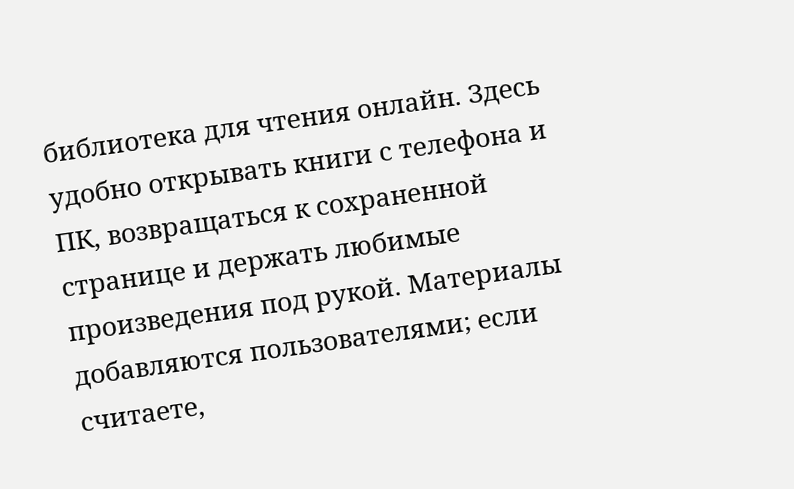библиотека для чтения онлайн. Здесь удобно открывать книги с телефона и ПК, возвращаться к сохраненной странице и держать любимые произведения под рукой. Материалы добавляются пользователями; если считаете,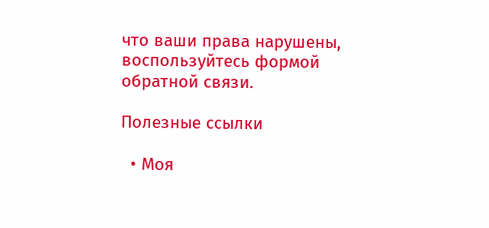что ваши права нарушены, воспользуйтесь формой обратной связи.

Полезные ссылки

  • Моя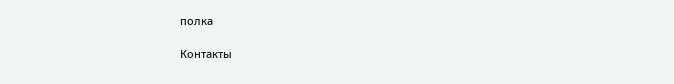полка

Контакты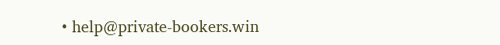• help@private-bookers.win